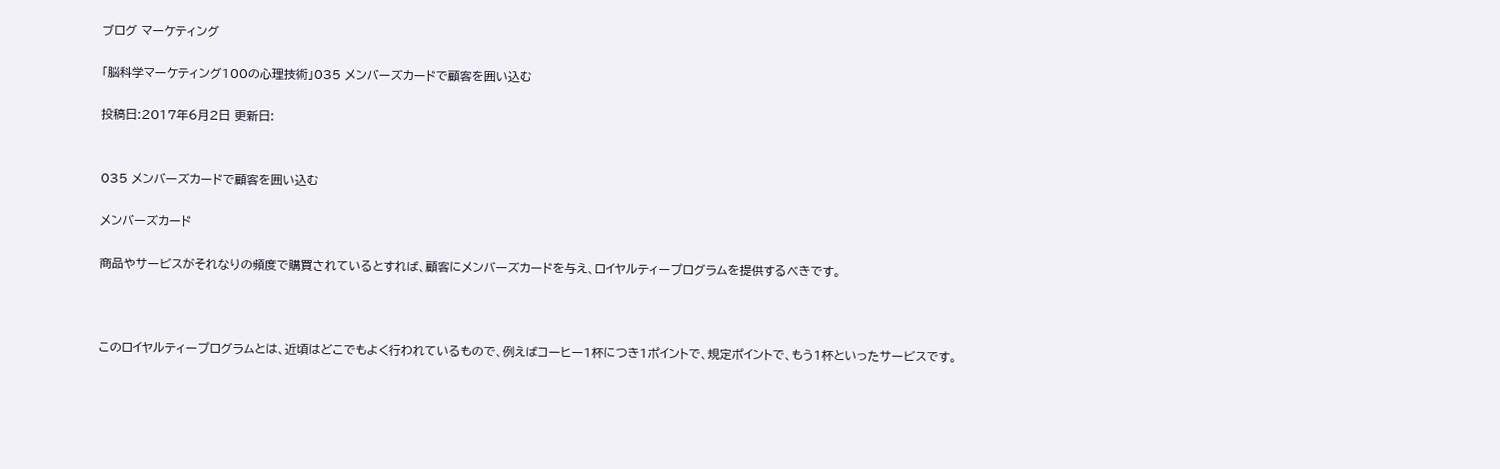ブログ マーケティング

「脳科学マーケティング100の心理技術」035 メンバーズカードで顧客を囲い込む

投稿日:2017年6月2日 更新日:


035 メンバーズカードで顧客を囲い込む

メンバーズカード

商品やサービスがそれなりの頻度で購買されているとすれば、顧客にメンバーズカードを与え、ロイヤルティープログラムを提供するべきです。



このロイヤルティープログラムとは、近頃はどこでもよく行われているもので、例えばコーヒー1杯につき1ポイントで、規定ポイントで、もう1杯といったサービスです。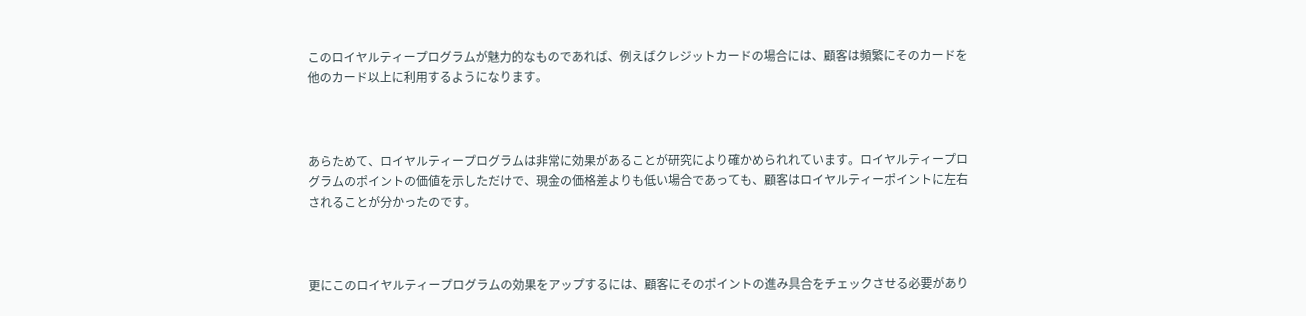このロイヤルティープログラムが魅力的なものであれば、例えばクレジットカードの場合には、顧客は頻繁にそのカードを他のカード以上に利用するようになります。



あらためて、ロイヤルティープログラムは非常に効果があることが研究により確かめられれています。ロイヤルティープログラムのポイントの価値を示しただけで、現金の価格差よりも低い場合であっても、顧客はロイヤルティーポイントに左右されることが分かったのです。



更にこのロイヤルティープログラムの効果をアップするには、顧客にそのポイントの進み具合をチェックさせる必要があり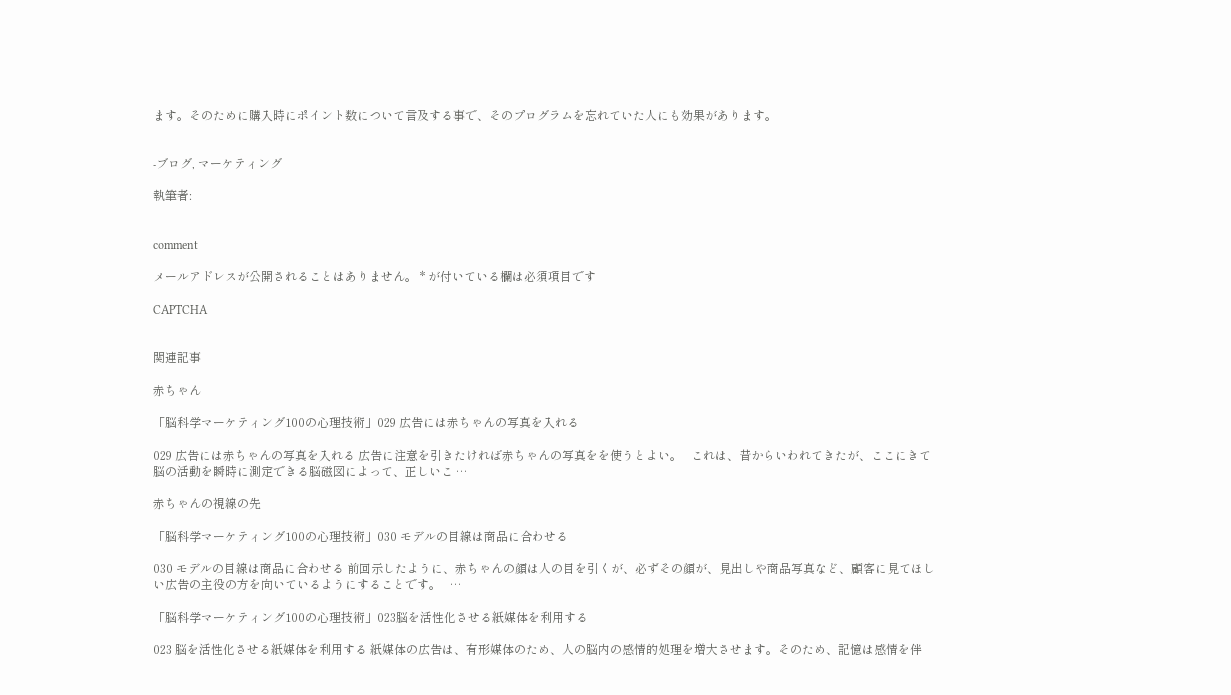ます。そのために購入時にポイント数について言及する事で、そのプログラムを忘れていた人にも効果があります。


-ブログ, マーケティング

執筆者:


comment

メールアドレスが公開されることはありません。 * が付いている欄は必須項目です

CAPTCHA


関連記事

赤ちゃん

「脳科学マーケティング100の心理技術」029 広告には赤ちゃんの写真を入れる

029 広告には赤ちゃんの写真を入れる 広告に注意を引きたければ赤ちゃんの写真をを使うとよい。   これは、昔からいわれてきたが、ここにきて脳の活動を瞬時に測定できる脳磁図によって、正しいこ …

赤ちゃんの視線の先

「脳科学マーケティング100の心理技術」030 モデルの目線は商品に合わせる

030 モデルの目線は商品に合わせる 前回示したように、赤ちゃんの顔は人の目を引くが、必ずその顔が、見出しや商品写真など、顧客に見てほしい広告の主役の方を向いているようにすることです。   …

「脳科学マーケティング100の心理技術」023脳を活性化させる紙媒体を利用する

023 脳を活性化させる紙媒体を利用する 紙媒体の広告は、有形媒体のため、人の脳内の感情的処理を増大させます。そのため、記憶は感情を伴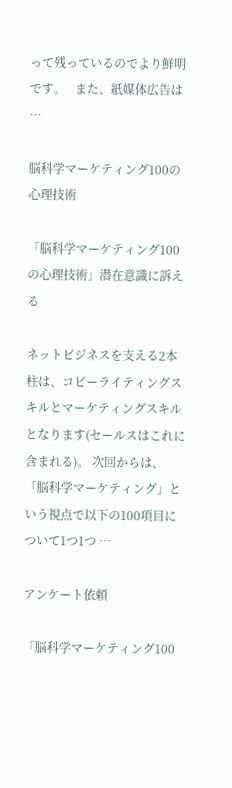って残っているのでより鮮明です。   また、紙媒体広告は …

脳科学マーケティング100の心理技術

「脳科学マーケティング100の心理技術」潜在意識に訴える

ネットビジネスを支える2本柱は、コピーライティングスキルとマーケティングスキルとなります(セールスはこれに含まれる)。 次回からは、「脳科学マーケティング」という視点で以下の100項目について1つ1つ …

アンケート依頼

「脳科学マーケティング100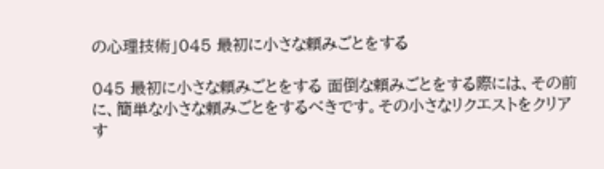の心理技術」045 最初に小さな頼みごとをする

045 最初に小さな頼みごとをする 面倒な頼みごとをする際には、その前に、簡単な小さな頼みごとをするべきです。その小さなリクエストをクリアす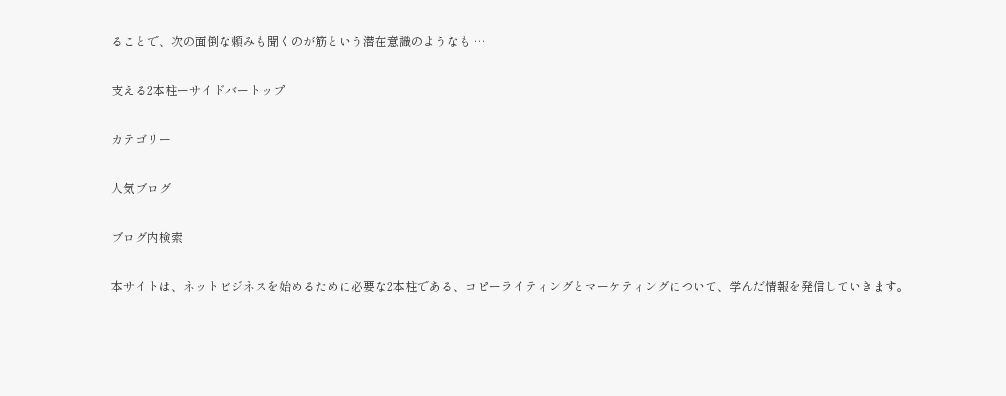ることで、次の面倒な頼みも聞くのが筋という潜在意識のようなも …

支える2本柱ーサイドバートップ

カテゴリー

人気ブログ

ブログ内検索

本サイトは、ネットビジネスを始めるために必要な2本柱である、コピーライティングとマーケティングについて、学んだ情報を発信していきます。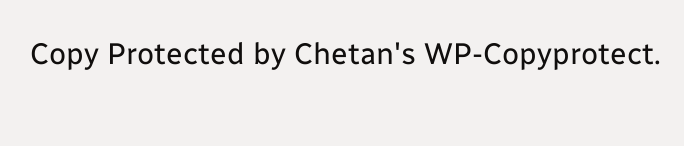Copy Protected by Chetan's WP-Copyprotect.